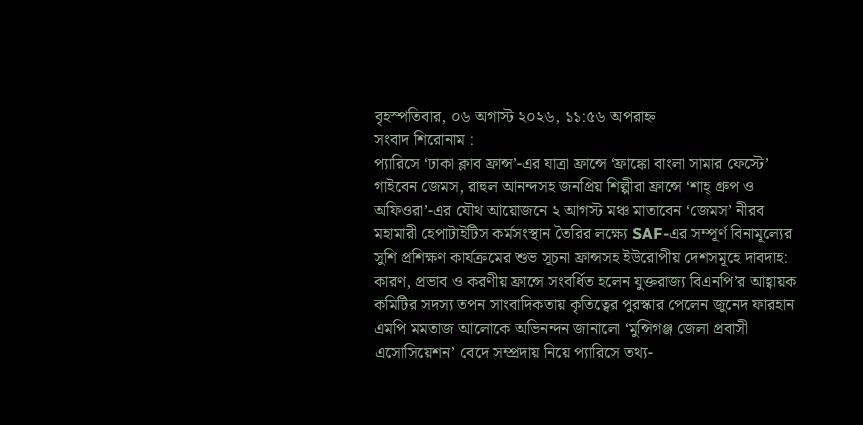বৃহস্পতিবার, ০৬ অগাস্ট ২০২৬, ১১:৫৬ অপরাহ্ন
সংবাদ শিরোনাম :
প্যারিসে ‘ঢাকা ক্লাব ফ্রান্স’-এর যাত্রা ফ্রান্সে ‘ফ্রাঙ্কো বাংলা সামার ফেস্টে’ গাইবেন জেমস, রাহুল আনন্দসহ জনপ্রিয় শিল্পীরা ফ্রান্সে ‘শাহ্ গ্রুপ ও অফিওরা’-এর যৌথ আয়োজনে ২ আগস্ট মঞ্চ মাতাবেন ‘জেমস’ নীরব মহামারী হেপাটাইটিস কর্মসংস্থান তৈরির লক্ষ্যে SAF-এর সম্পূর্ণ বিনামূল্যের সুশি প্রশিক্ষণ কার্যক্রমের শুভ সূচনা ফ্রান্সসহ ইউরোপীয় দেশসমূহে দাবদাহ: কারণ, প্রভাব ও করণীয় ফ্রান্সে সংবর্ধিত হলেন যুক্তরাজ্য বিএনপি’র আহ্বায়ক কমিটির সদস্য তপন সাংবাদিকতায় কৃতিত্বের পুরস্কার পেলেন জুনেদ ফারহান এমপি মমতাজ আলোকে অভিনন্দন জানালো ‘মুন্সিগঞ্জ জেলা প্রবাসী এসোসিয়েশন’ বেদে সম্প্রদায় নিয়ে প্যারিসে তথ্য-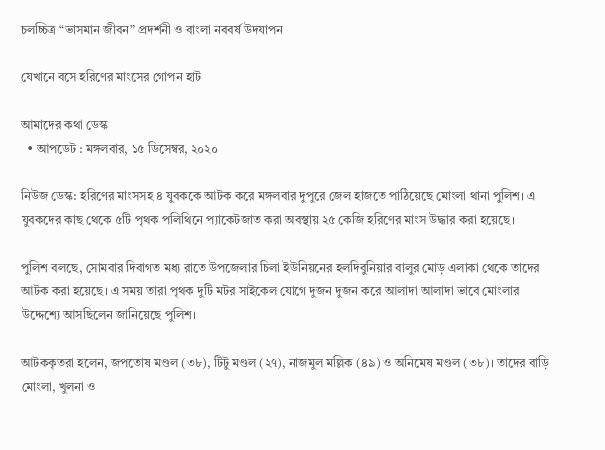চলচ্চিত্র “ভাসমান জীবন” প্রদর্শনী ও বাংলা নববর্ষ উদযাপন

যেখানে বসে হরিণের মাংসের গোপন হাট

আমাদের কথা ডেস্ক
  • আপডেট : মঙ্গলবার, ১৫ ডিসেম্বর, ২০২০

নিউজ ডেস্ক: হরিণের মাংসসহ ৪ যুবককে আটক করে মঙ্গলবার দুপুরে জেল হাজতে পাঠিয়েছে মোংলা থানা পুলিশ। এ যুবকদের কাছ থেকে ৫টি পৃথক পলিথিনে প্যাকেটজাত করা অবস্থায় ২৫ কেজি হরিণের মাংস উদ্ধার করা হয়েছে।

পুলিশ বলছে, সোমবার দিবাগত মধ্য রাতে উপজেলার চিলা ইউনিয়নের হলদিবুনিয়ার বালুর মোড় এলাকা থেকে তাদের আটক করা হয়েছে। এ সময় তারা পৃথক দুটি মটর সাইকেল যোগে দুজন দুজন করে আলাদা আলাদা ভাবে মোংলার উদ্দেশ্যে আসছিলেন জানিয়েছে পুলিশ।

আটককৃতরা হলেন, জপতোষ মণ্ডল (৩৮), টিটু মণ্ডল (২৭), নাজমুল মল্লিক (৪৯) ও অনিমেষ মণ্ডল (৩৮)। তাদের বাড়ি মোংলা, খুলনা ও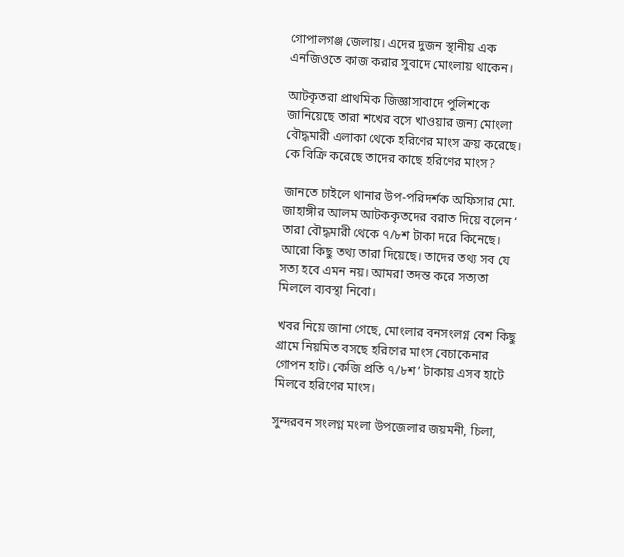গোপালগঞ্জ জেলায়। এদের দুজন স্থানীয় এক এনজিওতে কাজ করার সুবাদে মোংলায় থাকেন।

আটকৃতরা প্রাথমিক জিজ্ঞাসাবাদে পুলিশকে জানিয়েছে তারা শখের বসে খাওয়ার জন্য মোংলা বৌদ্ধমারী এলাকা থেকে হরিণের মাংস ক্রয় করেছে। কে বিক্রি করেছে তাদের কাছে হরিণের মাংস?

জানতে চাইলে থানার উপ-পরিদর্শক অফিসার মো. জাহাঙ্গীর আলম আটককৃতদের বরাত দিয়ে বলেন ‘ তারা বৌদ্ধমারী থেকে ৭/৮শ টাকা দরে কিনেছে। আরো কিছু তথ্য তারা দিয়েছে। তাদের তথ্য সব যে সত্য হবে এমন নয়। আমরা তদন্ত করে সত্যতা মিললে ব্যবস্থা নিবো।

খবর নিয়ে জানা গেছে, মোংলার বনসংলগ্ন বেশ কিছু গ্রামে নিয়মিত বসছে হরিণের মাংস বেচাকেনার গোপন হাট। কেজি প্রতি ৭/৮শ’ টাকায় এসব হাটে মিলবে হরিণের মাংস।

সুন্দরবন সংলগ্ন মংলা উপজেলার জয়মনী, চিলা,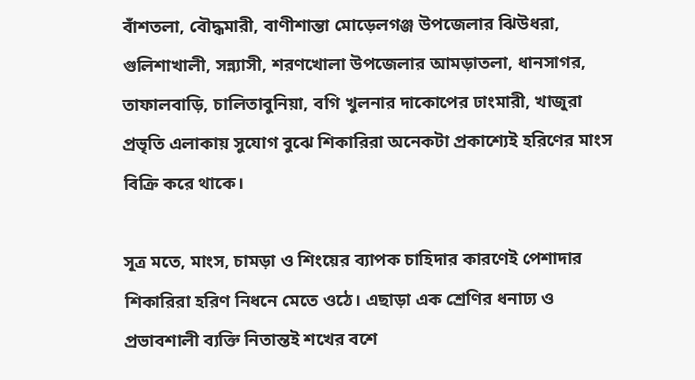বাঁশতলা, বৌদ্ধমারী, বাণীশান্তা মোড়েলগঞ্জ উপজেলার ঝিউধরা, গুলিশাখালী, সন্ন্যাসী, শরণখোলা উপজেলার আমড়াতলা, ধানসাগর, তাফালবাড়ি, চালিতাবুনিয়া, বগি খুলনার দাকোপের ঢাংমারী, খাজুরা প্রভৃতি এলাকায় সুযোগ বুঝে শিকারিরা অনেকটা প্রকাশ্যেই হরিণের মাংস বিক্রি করে থাকে।

সূত্র মতে, মাংস, চামড়া ও শিংয়ের ব্যাপক চাহিদার কারণেই পেশাদার শিকারিরা হরিণ নিধনে মেতে ওঠে। এছাড়া এক শ্রেণির ধনাঢ্য ও প্রভাবশালী ব্যক্তি নিতান্তই শখের বশে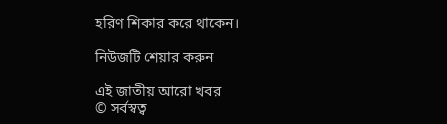হরিণ শিকার করে থাকেন।

নিউজটি শেয়ার করুন

এই জাতীয় আরো খবর
© সর্বস্বত্ব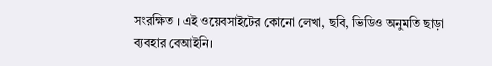সংরক্ষিত । এই ওয়েবসাইটের কোনো লেখা, ছবি, ভিডিও অনুমতি ছাড়া ব্যবহার বেআইনি।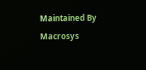Maintained By Macrosys